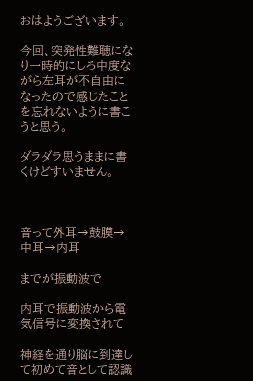おはようございます。

今回、突発性難聴になり一時的にしろ中度ながら左耳が不自由になったので感じたことを忘れないように書こうと思う。

ダラダラ思うままに書くけどすいません。



音って外耳→鼓膜→中耳→内耳

までが振動波で

内耳で振動波から電気信号に変換されて

神経を通り脳に到達して初めて音として認識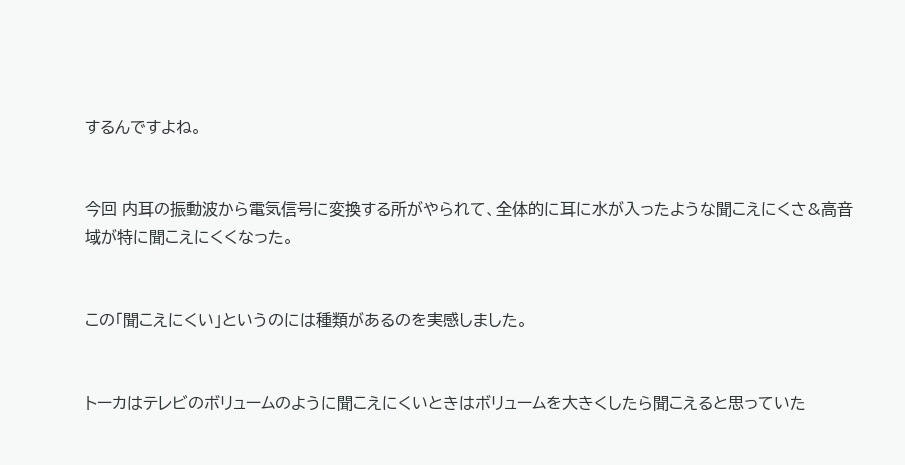するんですよね。


今回 内耳の振動波から電気信号に変換する所がやられて、全体的に耳に水が入ったような聞こえにくさ&高音域が特に聞こえにくくなった。


この「聞こえにくい」というのには種類があるのを実感しました。


トーカはテレビのボリュームのように聞こえにくいときはボリュームを大きくしたら聞こえると思っていた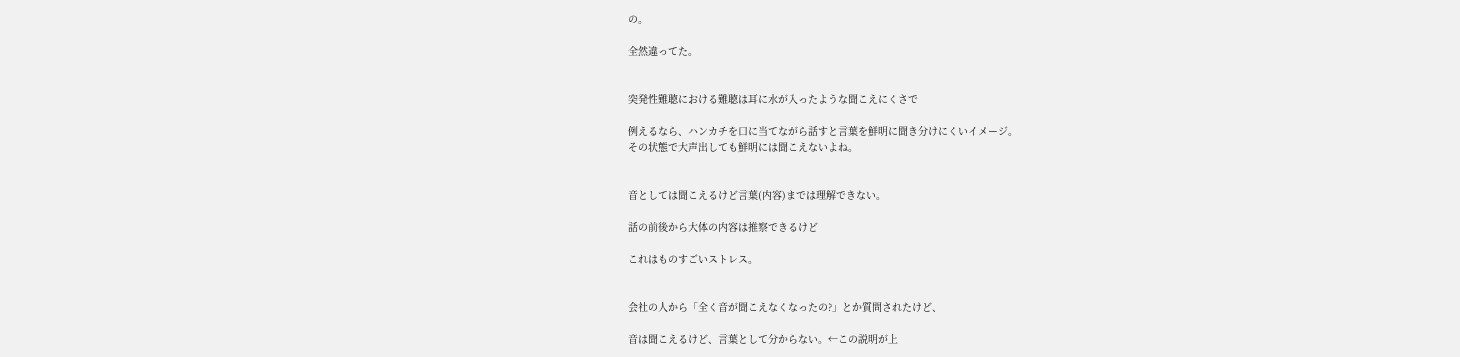の。

全然違ってた。


突発性難聴における難聴は耳に水が入ったような聞こえにくさで

例えるなら、ハンカチを口に当てながら話すと言葉を鮮明に聞き分けにくいイメージ。
その状態で大声出しても鮮明には聞こえないよね。


音としては聞こえるけど言葉(内容)までは理解できない。

話の前後から大体の内容は推察できるけど

これはものすごいストレス。


会社の人から「全く音が聞こえなくなったの?」とか質問されたけど、

音は聞こえるけど、言葉として分からない。←この説明が上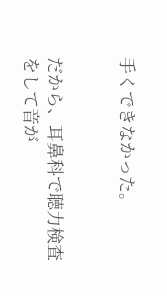手くできなかった。


だから、耳鼻科で聴力検査をして音が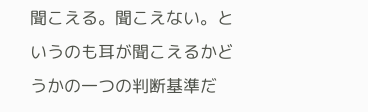聞こえる。聞こえない。というのも耳が聞こえるかどうかの一つの判断基準だ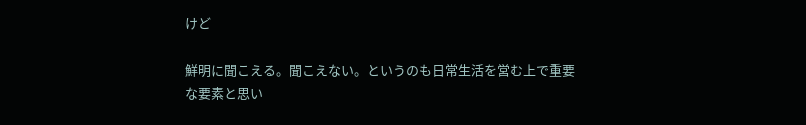けど

鮮明に聞こえる。聞こえない。というのも日常生活を営む上で重要な要素と思い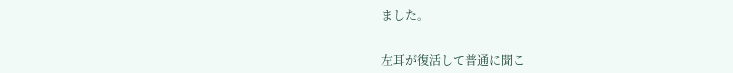ました。


左耳が復活して普通に聞こ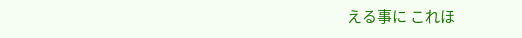える事に これほ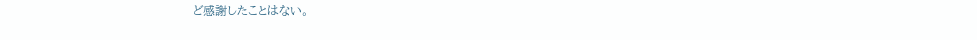ど感謝したことはない。